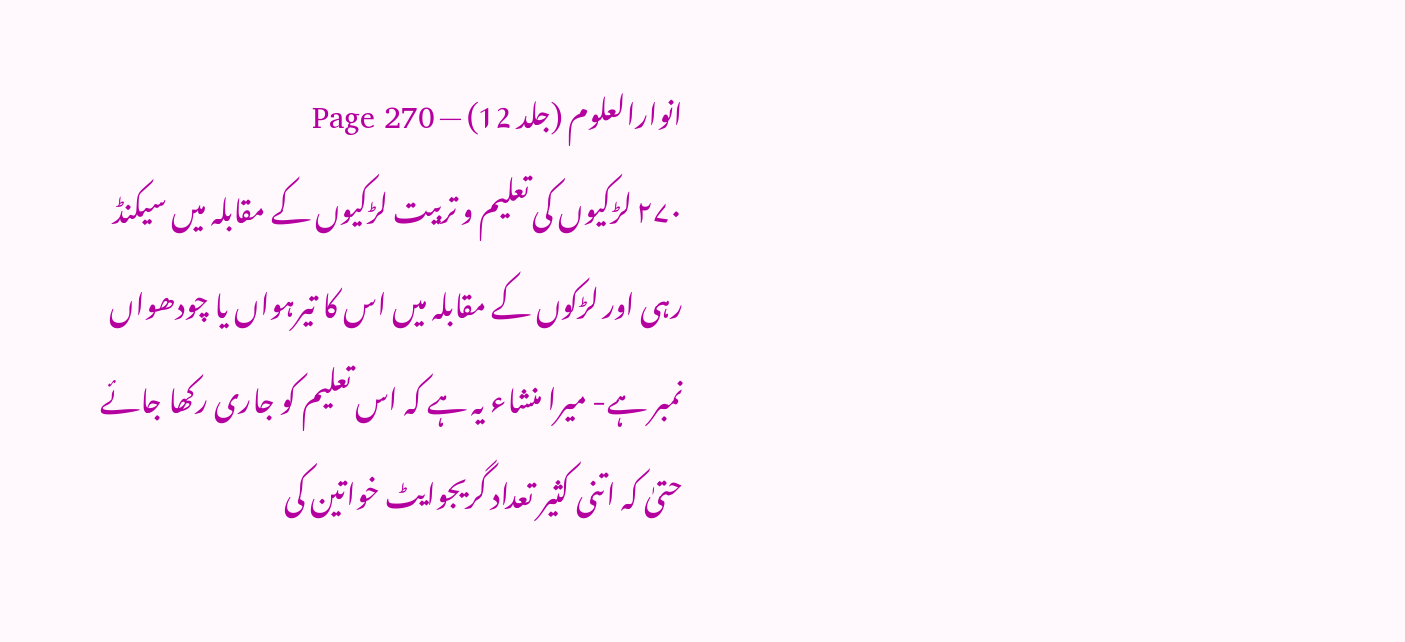انوارالعلوم (جلد 12) — Page 270
۲۷۰ لڑکیوں کی تعلیم و تربیت لڑکیوں کے مقابلہ میں سیکنڈ رہی اور لڑکوں کے مقابلہ میں اس کا تیرہواں یا چودھواں نمبر ہے- میرا منشاء یہ ہے کہ اس تعلیم کو جاری رکھا جائے حتیٰ کہ اتنی کثیر تعداد گریجوایٹ خواتین کی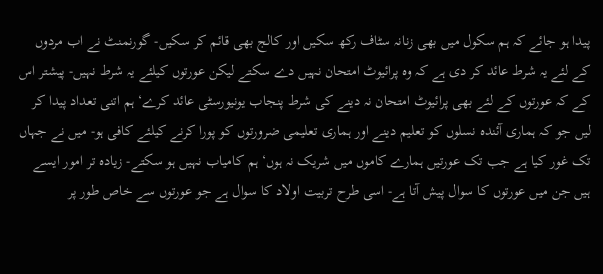پیدا ہو جائے کہ ہم سکول میں بھی زنانہ سٹاف رکھ سکیں اور کالج بھی قائم کر سکیں- گورنمنٹ نے اب مردوں کے لئے یہ شرط عائد کر دی ہے کہ وہ پرائیوٹ امتحان نہیں دے سکتے لیکن عورتوں کیلئے یہ شرط نہیں- پیشتر اس کے کہ عورتوں کے لئے بھی پرائیوٹ امتحان نہ دینے کی شرط پنجاب یونیورسٹی عائد کرے‘ ہم اتنی تعداد پیدا کر لیں جو کہ ہماری آئندہ نسلوں کو تعلیم دینے اور ہماری تعلیمی ضرورتوں کو پورا کرنے کیلئے کافی ہو- میں نے جہاں تک غور کیا ہے جب تک عورتیں ہمارے کاموں میں شریک نہ ہوں‘ ہم کامیاب نہیں ہو سکتے- زیادہ تر امور ایسے ہیں جن میں عورتوں کا سوال پیش آتا ہے- اسی طرح تربیت اولاد کا سوال ہے جو عورتوں سے خاص طور پر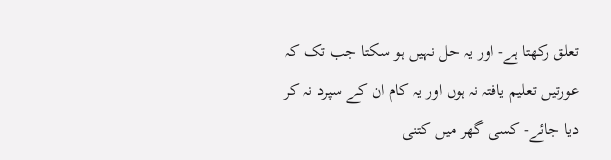تعلق رکھتا ہے- اور یہ حل نہیں ہو سکتا جب تک کہ عورتیں تعلیم یافتہ نہ ہوں اور یہ کام ان کے سپرد نہ کر دیا جائے- کسی گھر میں کتنی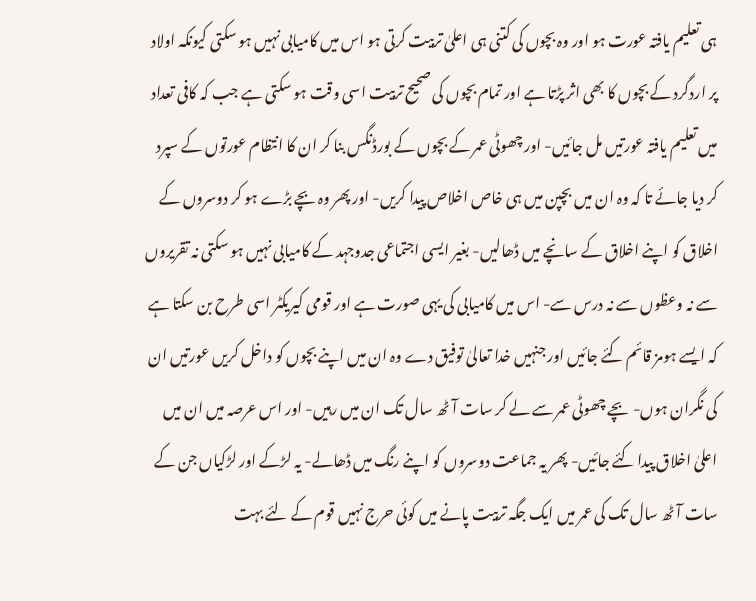ہی تعلیم یافتہ عورت ہو اور وہ بچوں کی کتنی ہی اعلیٰ تربیت کرتی ہو اس میں کامیابی نہیں ہو سکتی کیونکہ اولاد پر اردگرد کے بچوں کا بھی اثر پڑتا ہے اور تمام بچوں کی صحیح تربیت اسی وقت ہو سکتی ہے جب کہ کافی تعداد میں تعلیم یافتہ عورتیں مل جائیں- اور چھوٹی عمر کے بچوں کے بورڈنگس بنا کر ان کا انتظام عورتوں کے سپرد کر دیا جائے تا کہ وہ ان میں بچپن میں ہی خاص اخلاص پیدا کریں- اور پھر وہ بچے بڑے ہو کر دوسروں کے اخلاق کو اپنے اخلاق کے سانچے میں ڈھالیں- بغیر ایسی اجتماعی جدوجہد کے کامیابی نہیں ہو سکتی نہ تقریروں سے نہ وعظوں سے نہ درس سے- اس میں کامیابی کی یہی صورت ہے اور قومی کیریکٹر اسی طرح بن سکتا ہے کہ ایسے ہومز قائم کئے جائیں اور جنہیں خدا تعالیٰ توفیق دے وہ ان میں اپنے بچوں کو داخل کریں عورتیں ان کی نگران ہوں- بچے چھوٹی عمر سے لے کر سات آٹھ سال تک ان میں رہیں- اور اس عرصہ میں ان میں اعلیٰ اخلاق پیدا کئے جائیں- پھر یہ جماعت دوسروں کو اپنے رنگ میں ڈھالے- یہ لڑکے اور لڑکیاں جن کے سات آٹھ سال تک کی عمر میں ایک جگہ تربیت پانے میں کوئی حرج نہیں قوم کے لئے بہت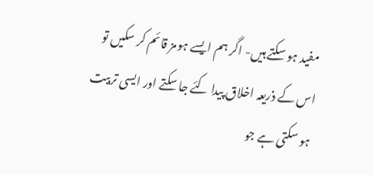مفید ہو سکتے ہیں- اگر ہم ایسے ہومز قائم کر سکیں تو اس کے ذریعہ اخلاق پیدا کئے جا سکتے اور ایسی تربیت ہو سکتی ہے جو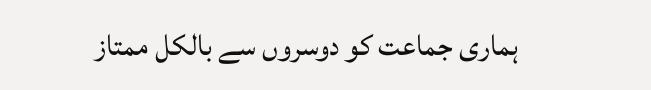ہماری جماعت کو دوسروں سے بالکل ممتاز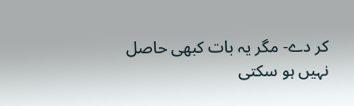کر دے- مگر یہ بات کبھی حاصل نہیں ہو سکتی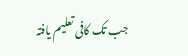جب تک کافی تعلیم یافتہ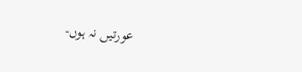عورتیں نہ ہوں-